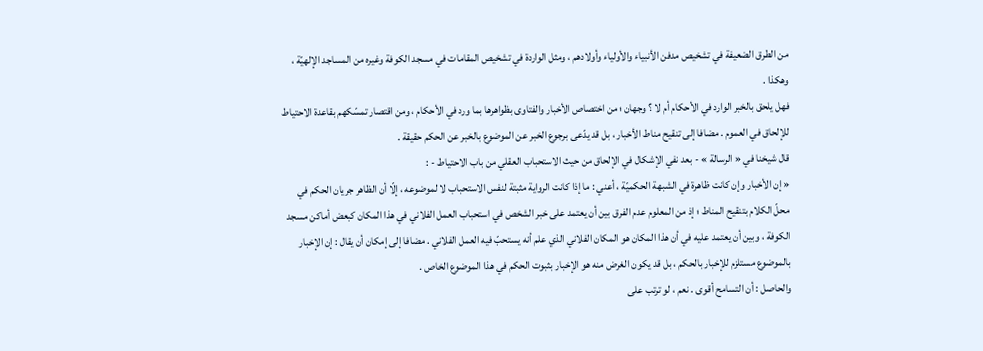من الطرق الضعيفة في تشخيص مدفن الأنبياء والأولياء وأولادهم ، ومثل الواردة في تشخيص المقامات في مسجد الكوفة وغيره من المساجد الإلهيّة ، وهكذا .
فهل يلحق بالخبر الوارد في الأحكام أم لا ؟ وجهان ؛ من اختصاص الأخبار والفتاوى بظواهرها بما ورد في الأحكام ، ومن اقتصار تمسّكهم بقاعدة الاحتياط للإلحاق في العموم . مضافا إلى تنقيح مناط الأخبار ، بل قد يدّعى برجوع الخبر عن الموضوع بالخبر عن الحكم حقيقة .
قال شيخنا في « الرسالة » - بعد نفي الإشكال في الإلحاق من حيث الاستحباب العقلي من باب الاحتياط - :
« إن الأخبار وإن كانت ظاهرة في الشبهة الحكميّة ، أعني : ما إذا كانت الرواية مثبتة لنفس الاستحباب لا لموضوعه ، إلّا أن الظاهر جريان الحكم في محلّ الكلام بتنقيح المناط ؛ إذ من المعلوم عدم الفرق بين أن يعتمد على خبر الشخص في استحباب العمل الفلاني في هذا المكان كبعض أماكن مسجد الكوفة ، وبين أن يعتمد عليه في أن هذا المكان هو المكان الفلاني الذي علم أنه يستحبّ فيه العمل الفلاني . مضافا إلى إمكان أن يقال : إن الإخبار بالموضوع مستلزم للإخبار بالحكم ، بل قد يكون الغرض منه هو الإخبار بثبوت الحكم في هذا الموضوع الخاص .
والحاصل : أن التسامح أقوى . نعم ، لو ترتب على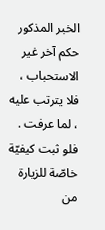الخبر المذكور حكم آخر غير الاستحباب ، فلا يترتب عليه ، لما عرفت . فلو ثبت كيفيّة خاصّة للزيارة من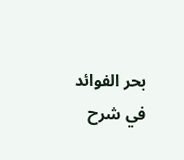بحر الفوائد في شرح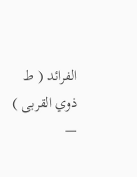الفرائد ( ط ذوي القربى ) —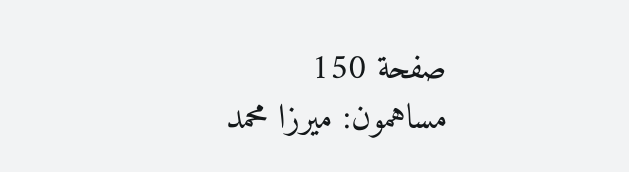صفحة 150
مساهمون: ميرزا محمد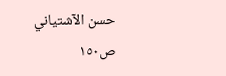حسن الآشتياني
ص١٥٠